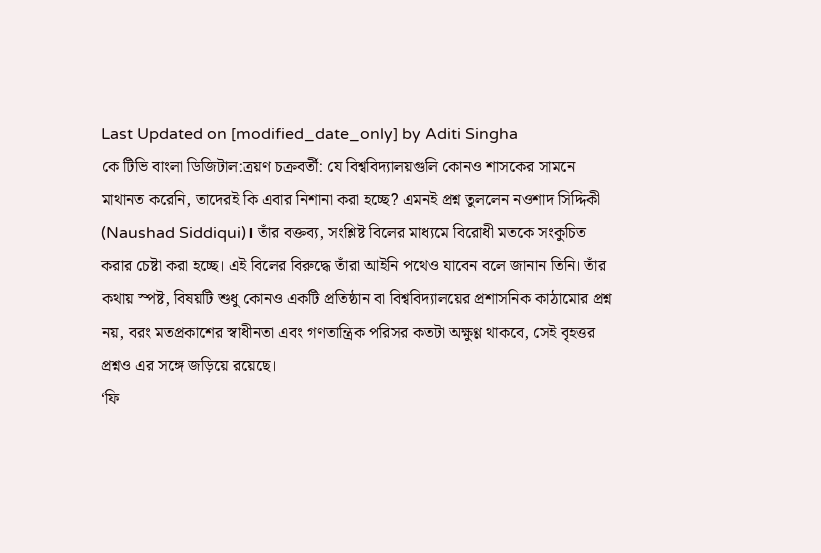Last Updated on [modified_date_only] by Aditi Singha
কে টিভি বাংলা ডিজিটাল:ত্রয়ণ চক্রবর্তী: যে বিশ্ববিদ্যালয়গুলি কোনও শাসকের সামনে মাথানত করেনি, তাদেরই কি এবার নিশানা করা হচ্ছে? এমনই প্রশ্ন তুললেন নওশাদ সিদ্দিকী (Naushad Siddiqui)। তাঁর বক্তব্য, সংশ্লিষ্ট বিলের মাধ্যমে বিরোধী মতকে সংকুচিত করার চেষ্টা করা হচ্ছে। এই বিলের বিরুদ্ধে তাঁরা আইনি পথেও যাবেন বলে জানান তিনি। তাঁর কথায় স্পষ্ট, বিষয়টি শুধু কোনও একটি প্রতিষ্ঠান বা বিশ্ববিদ্যালয়ের প্রশাসনিক কাঠামোর প্রশ্ন নয়, বরং মতপ্রকাশের স্বাধীনতা এবং গণতান্ত্রিক পরিসর কতটা অক্ষুণ্ণ থাকবে, সেই বৃহত্তর প্রশ্নও এর সঙ্গে জড়িয়ে রয়েছে।
‘ফি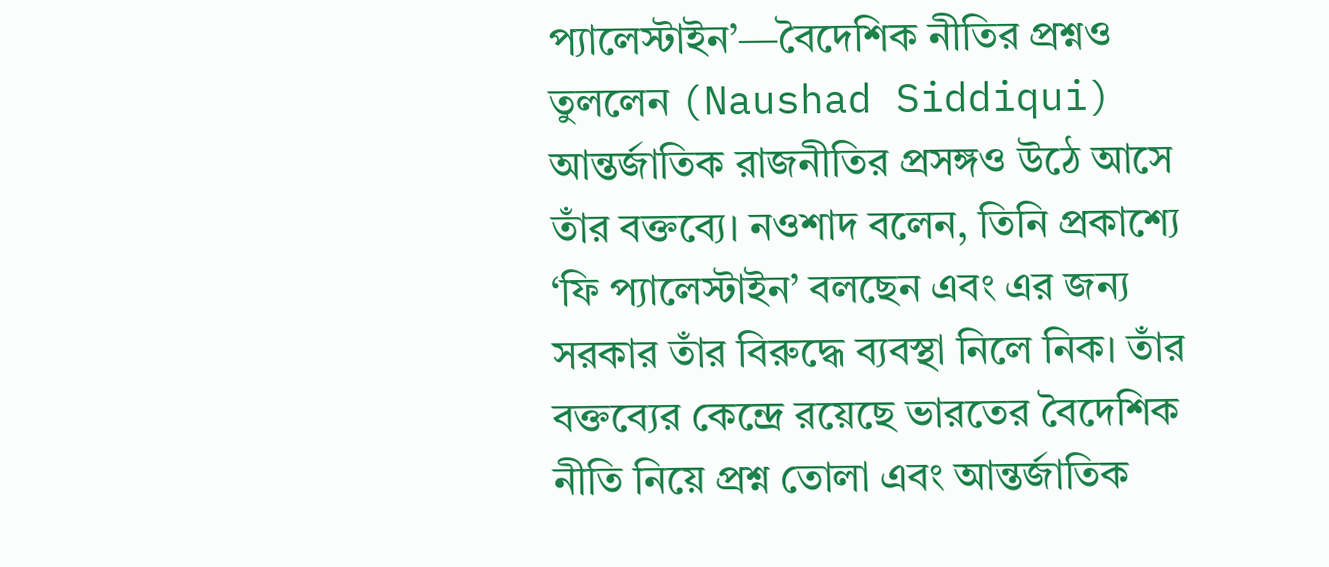প্যালেস্টাইন’—বৈদেশিক নীতির প্রশ্নও তুললেন (Naushad Siddiqui)
আন্তর্জাতিক রাজনীতির প্রসঙ্গও উঠে আসে তাঁর বক্তব্যে। নওশাদ বলেন, তিনি প্রকাশ্যে ‘ফি প্যালেস্টাইন’ বলছেন এবং এর জন্য সরকার তাঁর বিরুদ্ধে ব্যবস্থা নিলে নিক। তাঁর বক্তব্যের কেন্দ্রে রয়েছে ভারতের বৈদেশিক নীতি নিয়ে প্রশ্ন তোলা এবং আন্তর্জাতিক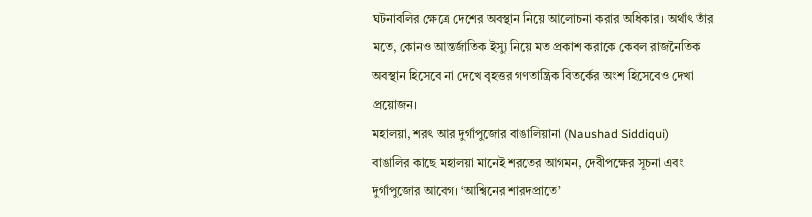ঘটনাবলির ক্ষেত্রে দেশের অবস্থান নিয়ে আলোচনা করার অধিকার। অর্থাৎ তাঁর মতে, কোনও আন্তর্জাতিক ইস্যু নিয়ে মত প্রকাশ করাকে কেবল রাজনৈতিক অবস্থান হিসেবে না দেখে বৃহত্তর গণতান্ত্রিক বিতর্কের অংশ হিসেবেও দেখা প্রয়োজন।
মহালয়া, শরৎ আর দুর্গাপুজোর বাঙালিয়ানা (Naushad Siddiqui)
বাঙালির কাছে মহালয়া মানেই শরতের আগমন, দেবীপক্ষের সূচনা এবং দুর্গাপুজোর আবেগ। ‘আশ্বিনের শারদপ্রাতে’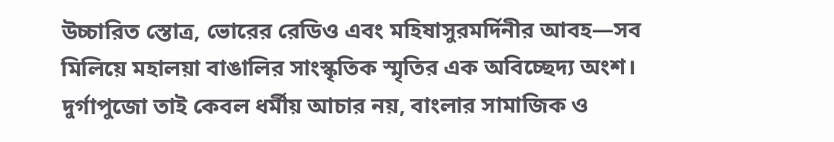উচ্চারিত স্তোত্র, ভোরের রেডিও এবং মহিষাসুরমর্দিনীর আবহ—সব মিলিয়ে মহালয়া বাঙালির সাংস্কৃতিক স্মৃতির এক অবিচ্ছেদ্য অংশ। দুর্গাপুজো তাই কেবল ধর্মীয় আচার নয়, বাংলার সামাজিক ও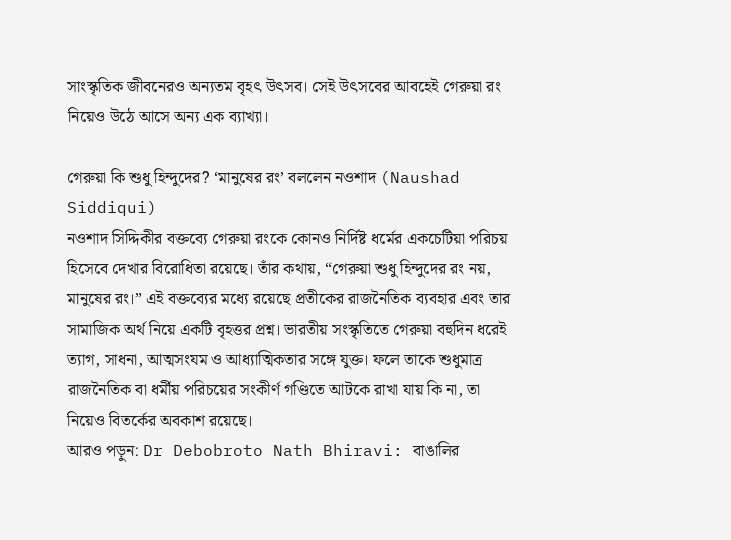সাংস্কৃতিক জীবনেরও অন্যতম বৃহৎ উৎসব। সেই উৎসবের আবহেই গেরুয়া রং নিয়েও উঠে আসে অন্য এক ব্যাখ্যা।

গেরুয়া কি শুধু হিন্দুদের? ‘মানুষের রং’ বললেন নওশাদ (Naushad Siddiqui)
নওশাদ সিদ্দিকীর বক্তব্যে গেরুয়া রংকে কোনও নির্দিষ্ট ধর্মের একচেটিয়া পরিচয় হিসেবে দেখার বিরোধিতা রয়েছে। তাঁর কথায়, “গেরুয়া শুধু হিন্দুদের রং নয়, মানুষের রং।” এই বক্তব্যের মধ্যে রয়েছে প্রতীকের রাজনৈতিক ব্যবহার এবং তার সামাজিক অর্থ নিয়ে একটি বৃহত্তর প্রশ্ন। ভারতীয় সংস্কৃতিতে গেরুয়া বহুদিন ধরেই ত্যাগ, সাধনা, আত্মসংযম ও আধ্যাত্মিকতার সঙ্গে যুক্ত। ফলে তাকে শুধুমাত্র রাজনৈতিক বা ধর্মীয় পরিচয়ের সংকীর্ণ গণ্ডিতে আটকে রাখা যায় কি না, তা নিয়েও বিতর্কের অবকাশ রয়েছে।
আরও পড়ুন: Dr Debobroto Nath Bhiravi: বাঙালির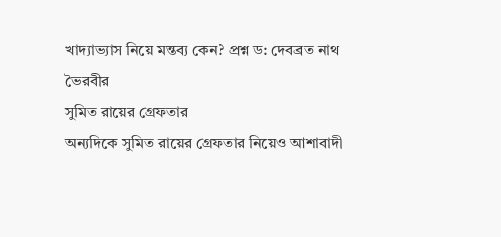খাদ্যাভ্যাস নিয়ে মন্তব্য কেন? প্রশ্ন ড: দেবব্রত নাথ ভৈরবীর
সুমিত রায়ের গ্রেফতার
অন্যদিকে সুমিত রায়ের গ্রেফতার নিয়েও আশাবাদী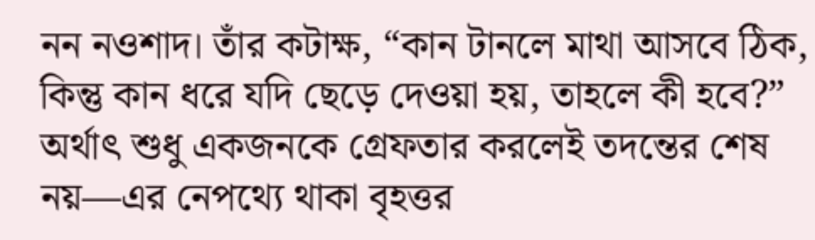নন নওশাদ। তাঁর কটাক্ষ, “কান টানলে মাথা আসবে ঠিক, কিন্তু কান ধরে যদি ছেড়ে দেওয়া হয়, তাহলে কী হবে?” অর্থাৎ শুধু একজনকে গ্রেফতার করলেই তদন্তের শেষ নয়—এর নেপথ্যে থাকা বৃহত্তর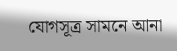যোগসূত্র সামনে আনা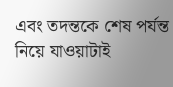এবং তদন্তকে শেষ পর্যন্ত নিয়ে যাওয়াটাই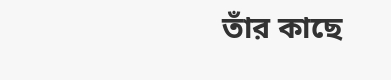তাঁর কাছে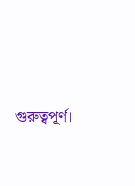গুরুত্বপূর্ণ।